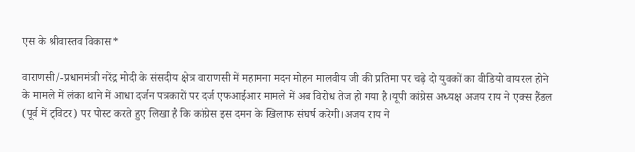एस के श्रीवास्तव विकास*

वाराणसी/-प्रधानमंत्री नरेंद्र मोदी के संसदीय क्षेत्र वाराणसी में महामना मदन मोहन मालवीय जी की प्रतिमा पर चढ़े दो युवकों का वीडियो वायरल होने के मामले में लंका थाने में आधा दर्जन पत्रकारों पर दर्ज एफआईआर मामले में अब विरोध तेज हो गया है।यूपी कांग्रेस अध्यक्ष अजय राय ने एक्स हैंडल (पूर्व में ट्विटर) पर पोस्ट करते हुए लिखा है कि कांग्रेस इस दमन के खिलाफ संघर्ष करेगी।अजय राय ने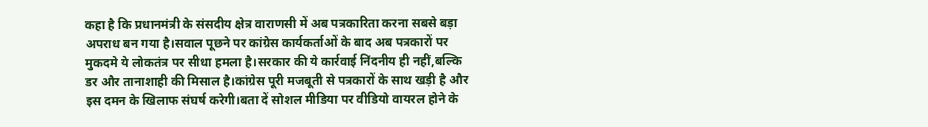कहा है कि प्रधानमंत्री के संसदीय क्षेत्र वाराणसी में अब पत्रकारिता करना सबसे बड़ा अपराध बन गया है।सवाल पूछने पर कांग्रेस कार्यकर्ताओं के बाद अब पत्रकारों पर मुकदमे ये लोकतंत्र पर सीधा हमला है।सरकार की ये कार्रवाई निंदनीय ही नहीं,बल्कि डर और तानाशाही की मिसाल है।कांग्रेस पूरी मजबूती से पत्रकारों के साथ खड़ी है और इस दमन के खिलाफ संघर्ष करेगी।बता दें सोशल मीडिया पर वीडियो वायरल होने के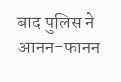बाद पुलिस ने आनन-फानन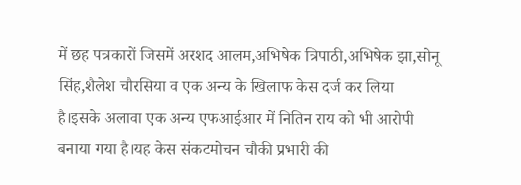में छह पत्रकारों जिसमें अरशद आलम,अभिषेक त्रिपाठी,अभिषेक झा,सोनू सिंह,शैलेश चौरसिया व एक अन्य के खिलाफ केस दर्ज कर लिया है।इसके अलावा एक अन्य एफआईआर में नितिन राय को भी आरोपी बनाया गया है।यह केस संकटमोचन चौकी प्रभारी की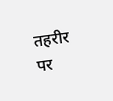तहरीर पर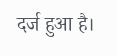दर्ज हुआ है।